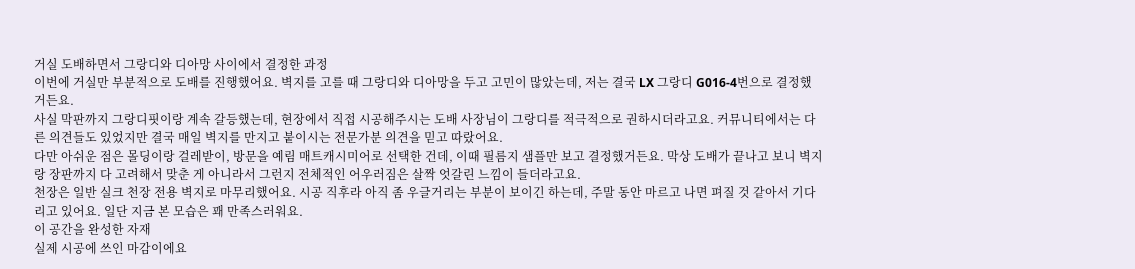거실 도배하면서 그랑디와 디아망 사이에서 결정한 과정
이번에 거실만 부분적으로 도배를 진행했어요. 벽지를 고를 때 그랑디와 디아망을 두고 고민이 많았는데, 저는 결국 LX 그랑디 G016-4번으로 결정했거든요.
사실 막판까지 그랑디핏이랑 계속 갈등했는데, 현장에서 직접 시공해주시는 도배 사장님이 그랑디를 적극적으로 권하시더라고요. 커뮤니티에서는 다른 의견들도 있었지만 결국 매일 벽지를 만지고 붙이시는 전문가분 의견을 믿고 따랐어요.
다만 아쉬운 점은 몰딩이랑 걸레받이, 방문을 예림 매트캐시미어로 선택한 건데, 이때 필름지 샘플만 보고 결정했거든요. 막상 도배가 끝나고 보니 벽지랑 장판까지 다 고려해서 맞춘 게 아니라서 그런지 전체적인 어우러짐은 살짝 엇갈린 느낌이 들더라고요.
천장은 일반 실크 천장 전용 벽지로 마무리했어요. 시공 직후라 아직 좀 우글거리는 부분이 보이긴 하는데, 주말 동안 마르고 나면 펴질 것 같아서 기다리고 있어요. 일단 지금 본 모습은 꽤 만족스러워요.
이 공간을 완성한 자재
실제 시공에 쓰인 마감이에요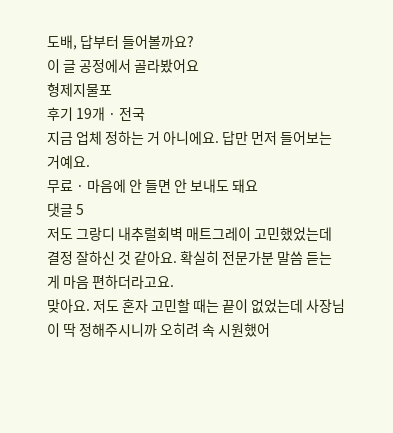도배, 답부터 들어볼까요?
이 글 공정에서 골라봤어요
형제지물포
후기 19개 · 전국
지금 업체 정하는 거 아니에요. 답만 먼저 들어보는 거예요.
무료 · 마음에 안 들면 안 보내도 돼요
댓글 5
저도 그랑디 내추럴회벽 매트그레이 고민했었는데 결정 잘하신 것 같아요. 확실히 전문가분 말씀 듣는 게 마음 편하더라고요.
맞아요. 저도 혼자 고민할 때는 끝이 없었는데 사장님이 딱 정해주시니까 오히려 속 시원했어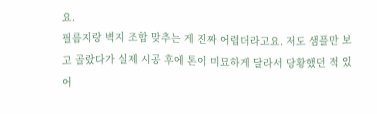요.
필름지랑 벽지 조합 맞추는 게 진짜 어렵더라고요. 저도 샘플만 보고 골랐다가 실제 시공 후에 톤이 미묘하게 달라서 당황했던 적 있어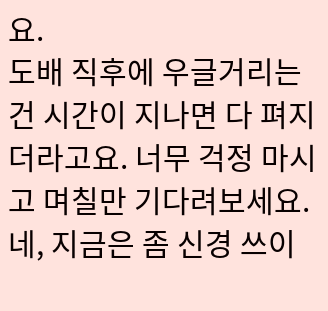요.
도배 직후에 우글거리는 건 시간이 지나면 다 펴지더라고요. 너무 걱정 마시고 며칠만 기다려보세요.
네, 지금은 좀 신경 쓰이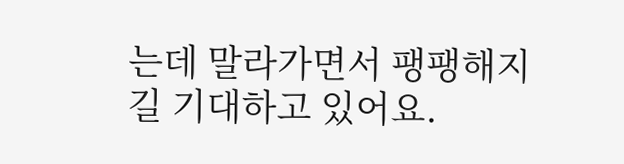는데 말라가면서 팽팽해지길 기대하고 있어요.